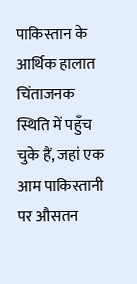पाकिस्तान के आर्थिक हालात चिंताजनक स्थिति में पहुँच चुके हैं, जहां एक आम पाकिस्तानी पर औसतन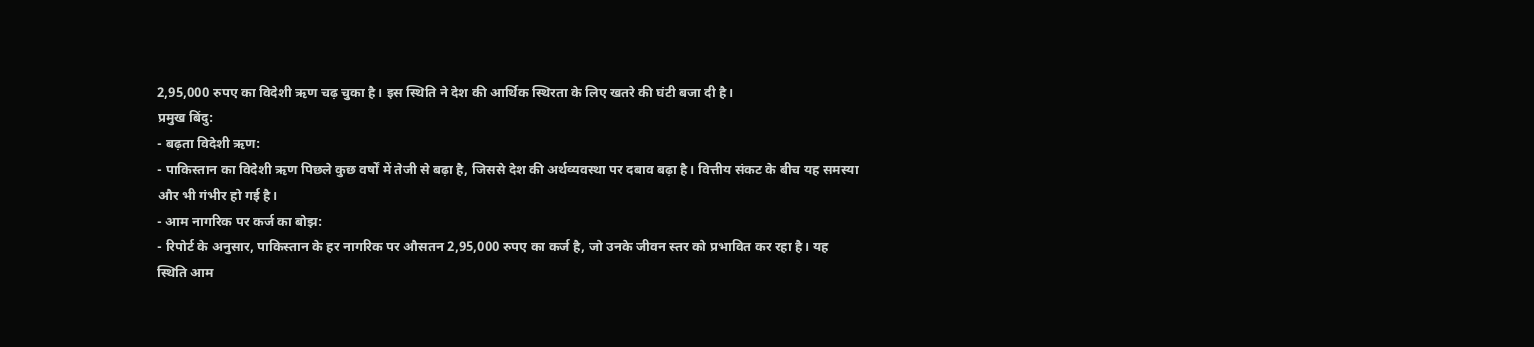2,95,000 रुपए का विदेशी ऋण चढ़ चुका है। इस स्थिति ने देश की आर्थिक स्थिरता के लिए खतरे की घंटी बजा दी है।
प्रमुख बिंदु:
- बढ़ता विदेशी ऋण:
- पाकिस्तान का विदेशी ऋण पिछले कुछ वर्षों में तेजी से बढ़ा है, जिससे देश की अर्थव्यवस्था पर दबाव बढ़ा है। वित्तीय संकट के बीच यह समस्या और भी गंभीर हो गई है।
- आम नागरिक पर कर्ज का बोझ:
- रिपोर्ट के अनुसार, पाकिस्तान के हर नागरिक पर औसतन 2,95,000 रुपए का कर्ज है, जो उनके जीवन स्तर को प्रभावित कर रहा है। यह स्थिति आम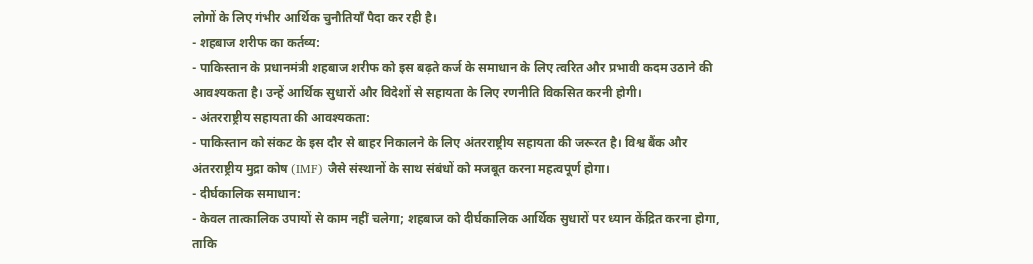लोगों के लिए गंभीर आर्थिक चुनौतियाँ पैदा कर रही है।
- शहबाज शरीफ का कर्तव्य:
- पाकिस्तान के प्रधानमंत्री शहबाज शरीफ को इस बढ़ते कर्ज के समाधान के लिए त्वरित और प्रभावी कदम उठाने की आवश्यकता है। उन्हें आर्थिक सुधारों और विदेशों से सहायता के लिए रणनीति विकसित करनी होगी।
- अंतरराष्ट्रीय सहायता की आवश्यकता:
- पाकिस्तान को संकट के इस दौर से बाहर निकालने के लिए अंतरराष्ट्रीय सहायता की जरूरत है। विश्व बैंक और अंतरराष्ट्रीय मुद्रा कोष (IMF) जैसे संस्थानों के साथ संबंधों को मजबूत करना महत्वपूर्ण होगा।
- दीर्घकालिक समाधान:
- केवल तात्कालिक उपायों से काम नहीं चलेगा; शहबाज को दीर्घकालिक आर्थिक सुधारों पर ध्यान केंद्रित करना होगा, ताकि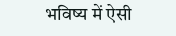भविष्य में ऐसी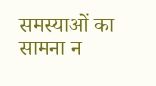समस्याओं का सामना न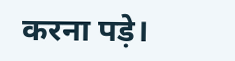करना पड़े।